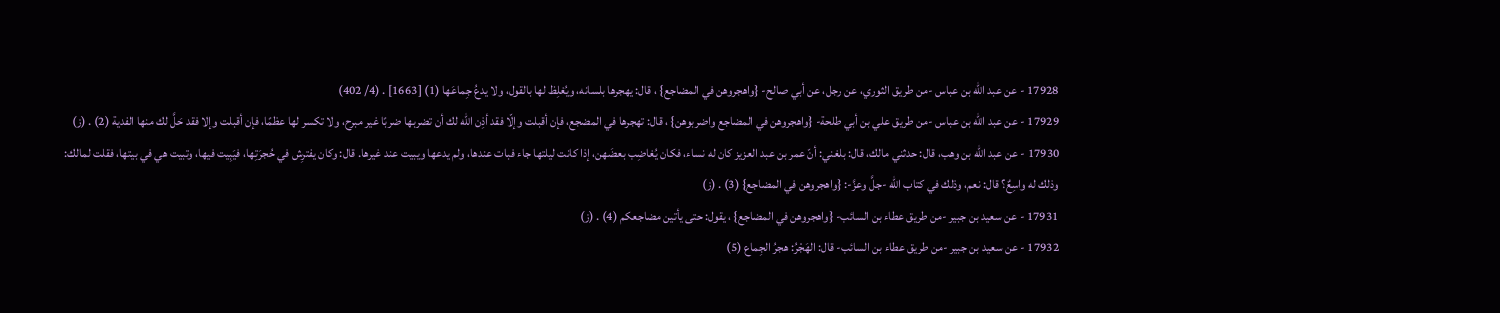17928 - عن عبد الله بن عباس -من طريق الثوري، عن رجل، عن أبي صالح- {واهجروهن في المضاجع} ، قال: يهجرها بلسانه، ويُغلِظ لها بالقول، ولا يدعُ جِماعَها (1) [1663] . (4/ 402)
17929 - عن عبد الله بن عباس -من طريق علي بن أبي طلحة- {واهجروهن في المضاجع واضربوهن} ، قال: تهجرها في المضجع، فإن أقبلت وإلّا فقد أذِن الله لك أن تضربها ضربًا غير مبرح، ولا تكسر لها عظمًا، فإن أقبلت وإلا فقد حَلَّ لك منها الفدية (2) . (ز)
17930 - عن عبد الله بن وهب، قال: حدثني مالك، قال: بلغني: أنّ عمر بن عبد العزيز كان له نساء، فكان يُغاضِب بعضَهن، إذا كانت ليلتها جاء فبات عندها، ولم يدعها ويبيت عند غيرها. قال: وكان يفترِش في حُجرَتِها، فيَبِيت فيها، وتبيت هي في بيتها، فقلت لمالك: وذلك له واسِعٌ؟ قال: نعم، وذلك في كتاب الله -جلَّ وعزَّ-: {واهجروهن في المضاجع} (3) . (ز)
17931 - عن سعيد بن جبير -من طريق عطاء بن السائب- {واهجروهن في المضاجع} ، يقول: حتى يأتين مضاجعكم (4) . (ز)
17932 - عن سعيد بن جبير -من طريق عطاء بن السائب- قال: الهَجْرُ: هجرُ الجِماع (5)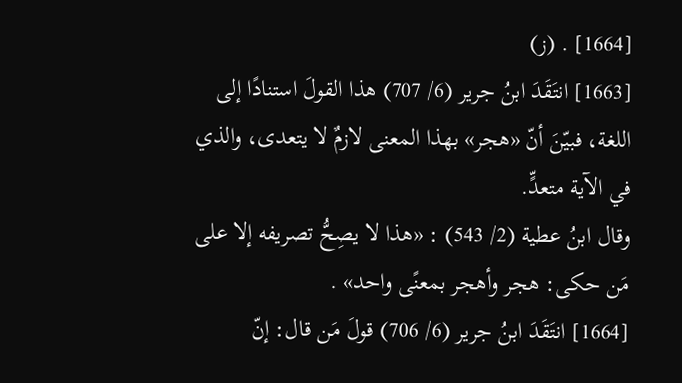[1664] . (ز)
[1663] انتَقَدَ ابنُ جرير (6/ 707) هذا القولَ استنادًا إلى اللغة، فبيّنَ أنّ «هجر» بهذا المعنى لازمٌ لا يتعدى، والذي في الآية متعدٍّ.
وقال ابنُ عطية (2/ 543) : «هذا لا يصِحُّ تصريفه إلا على مَن حكى: هجر وأهجر بمعنًى واحد» .
[1664] انتَقَدَ ابنُ جرير (6/ 706) قولَ مَن قال: إنّ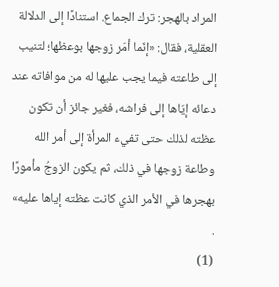المراد بالهجر: ترك الجماع. استنادًا إلى الدلالة العقلية، فقال: «إنّما أمَر زوجها بوعظها؛ لتنيب إلى طاعته فيما يجب عليها له من موافاته عند دعائه إيّاها إلى فراشه، فغير جائز أن تكون عظته لذلك حتى تفيء المرأة إلى أمر الله وطاعة زوجها في ذلك، ثم يكون الزوجُ مأمورًا بهجرها في الأمر الذي كانت عظته إياها عليه» .
(1)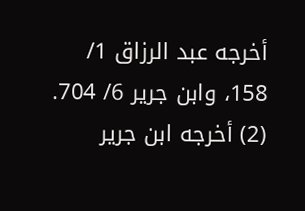أخرجه عبد الرزاق 1/ 158، وابن جرير 6/ 704.
(2) أخرجه ابن جرير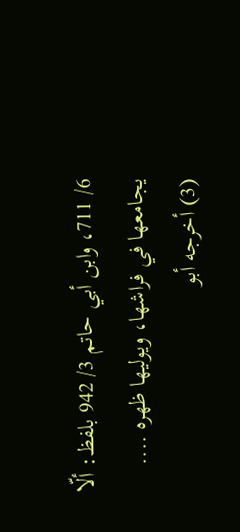6/ 711، وابن أبي حاتم 3/ 942 بلفظ: ألّا يجامعها في فراشها، ويوليها ظهره ....
(3) أخرجه أبو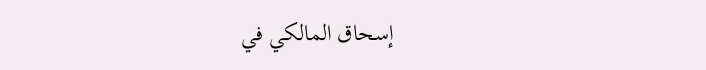إسحاق المالكي في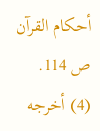أحكام القرآن ص 114.
(4) أخرجه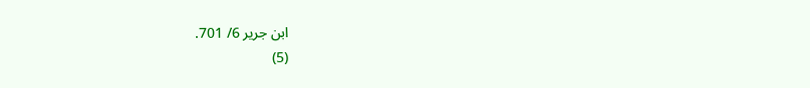ابن جرير 6/ 701.
(5)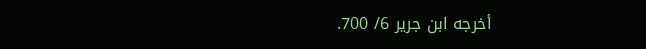أخرجه ابن جرير 6/ 700.